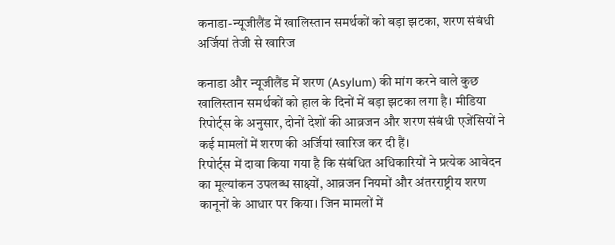कनाडा-न्यूजीलैंड में खालिस्तान समर्थकों को बड़ा झटका, शरण संबंधी अर्जियां तेजी से खारिज

कनाडा और न्यूजीलैंड में शरण (Asylum) की मांग करने वाले कुछ खालिस्तान समर्थकों को हाल के दिनों में बड़ा झटका लगा है। मीडिया रिपोर्ट्स के अनुसार, दोनों देशों की आव्रजन और शरण संबंधी एजेंसियों ने कई मामलों में शरण की अर्जियां खारिज कर दी हैं।
रिपोर्ट्स में दावा किया गया है कि संबंधित अधिकारियों ने प्रत्येक आवेदन का मूल्यांकन उपलब्ध साक्ष्यों, आव्रजन नियमों और अंतरराष्ट्रीय शरण कानूनों के आधार पर किया। जिन मामलों में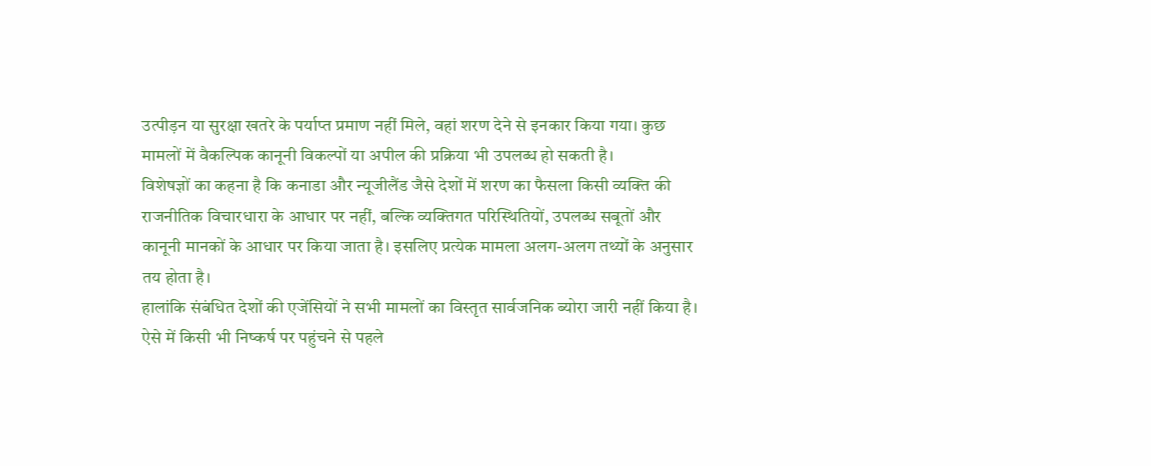उत्पीड़न या सुरक्षा खतरे के पर्याप्त प्रमाण नहीं मिले, वहां शरण देने से इनकार किया गया। कुछ मामलों में वैकल्पिक कानूनी विकल्पों या अपील की प्रक्रिया भी उपलब्ध हो सकती है।
विशेषज्ञों का कहना है कि कनाडा और न्यूजीलैंड जैसे देशों में शरण का फैसला किसी व्यक्ति की राजनीतिक विचारधारा के आधार पर नहीं, बल्कि व्यक्तिगत परिस्थितियों, उपलब्ध सबूतों और कानूनी मानकों के आधार पर किया जाता है। इसलिए प्रत्येक मामला अलग-अलग तथ्यों के अनुसार तय होता है।
हालांकि संबंधित देशों की एजेंसियों ने सभी मामलों का विस्तृत सार्वजनिक ब्योरा जारी नहीं किया है। ऐसे में किसी भी निष्कर्ष पर पहुंचने से पहले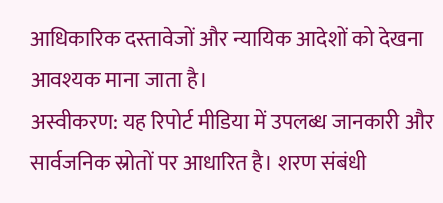आधिकारिक दस्तावेजों और न्यायिक आदेशों को देखना आवश्यक माना जाता है।
अस्वीकरण: यह रिपोर्ट मीडिया में उपलब्ध जानकारी और सार्वजनिक स्रोतों पर आधारित है। शरण संबंधी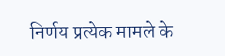निर्णय प्रत्येक मामले के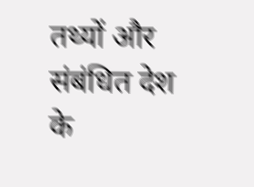तथ्यों और संबंधित देश के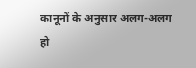कानूनों के अनुसार अलग-अलग हो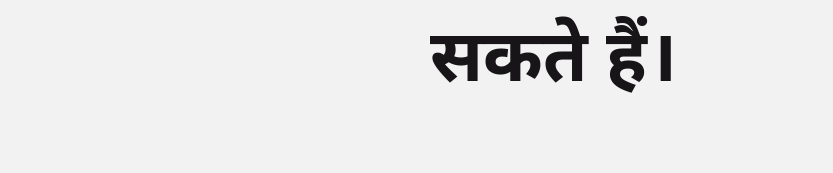सकते हैं।